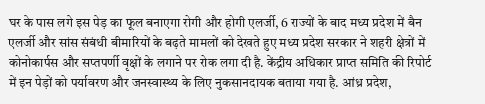घर के पास लगे इस पेड़ का फूल बनाएगा रोगी और होगी एलर्जी, 6 राज्यों के बाद मध्य प्रदेश में बैन
एलर्जी और सांस संबंधी बीमारियों के बढ़ते मामलों को देखते हुए मध्य प्रदेश सरकार ने शहरी क्षेत्रों में कोनोकार्पस और सप्तपर्णी वृक्षों के लगाने पर रोक लगा दी है. केंद्रीय अधिकार प्राप्त समिति की रिपोर्ट में इन पेड़ों को पर्यावरण और जनस्वास्थ्य के लिए नुकसानदायक बताया गया है. आंध्र प्रदेश,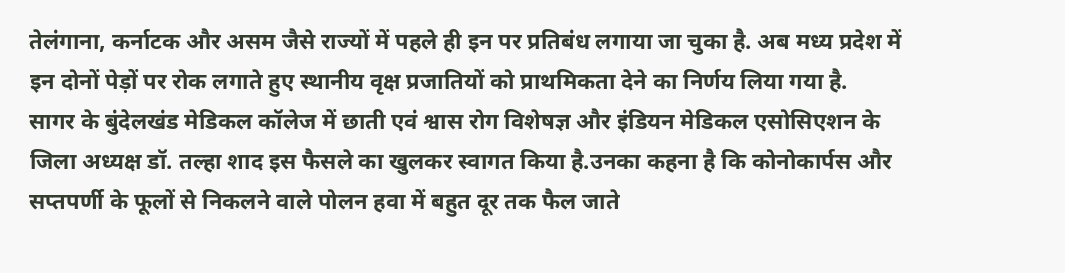तेलंगाना, कर्नाटक और असम जैसे राज्यों में पहले ही इन पर प्रतिबंध लगाया जा चुका है. अब मध्य प्रदेश में इन दोनों पेड़ों पर रोक लगाते हुए स्थानीय वृक्ष प्रजातियों को प्राथमिकता देने का निर्णय लिया गया है.
सागर के बुंदेलखंड मेडिकल कॉलेज में छाती एवं श्वास रोग विशेषज्ञ और इंडियन मेडिकल एसोसिएशन के जिला अध्यक्ष डॉ. तल्हा शाद इस फैसले का खुलकर स्वागत किया है.उनका कहना है कि कोनोकार्पस और सप्तपर्णी के फूलों से निकलने वाले पोलन हवा में बहुत दूर तक फैल जाते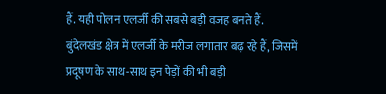हैं. यही पोलन एलर्जी की सबसे बड़ी वजह बनते हैं. बुंदेलखंड क्षेत्र में एलर्जी के मरीज लगातार बढ़ रहे हैं, जिसमें प्रदूषण के साथ-साथ इन पेड़ों की भी बड़ी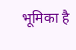भूमिका है